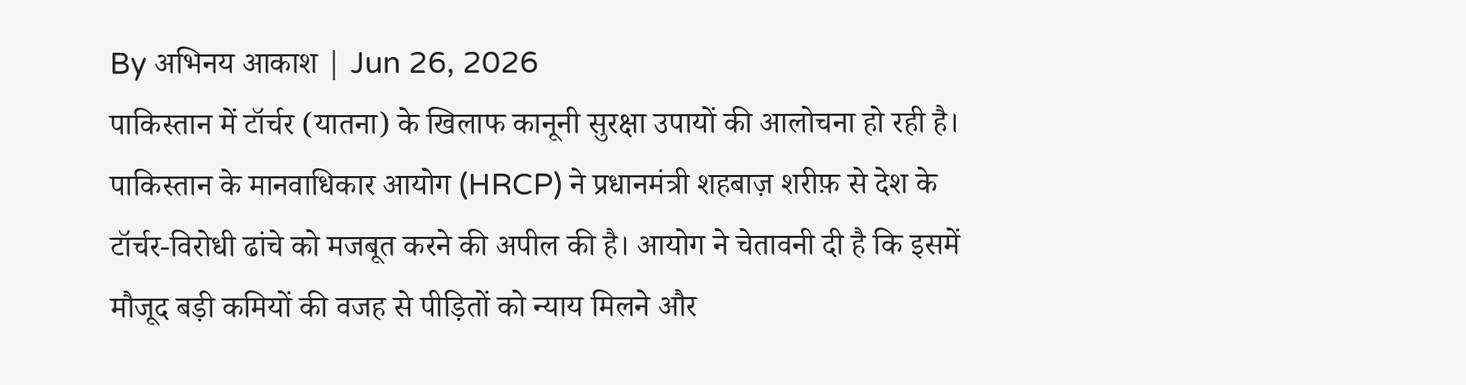By अभिनय आकाश | Jun 26, 2026
पाकिस्तान में टॉर्चर (यातना) के खिलाफ कानूनी सुरक्षा उपायों की आलोचना हो रही है। पाकिस्तान के मानवाधिकार आयोग (HRCP) ने प्रधानमंत्री शहबाज़ शरीफ़ से देश के टॉर्चर-विरोधी ढांचे को मजबूत करने की अपील की है। आयोग ने चेतावनी दी है कि इसमें मौजूद बड़ी कमियों की वजह से पीड़ितों को न्याय मिलने और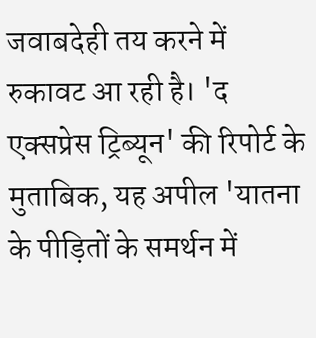जवाबदेही तय करने में रुकावट आ रही है। 'द एक्सप्रेस ट्रिब्यून' की रिपोर्ट के मुताबिक, यह अपील 'यातना के पीड़ितों के समर्थन में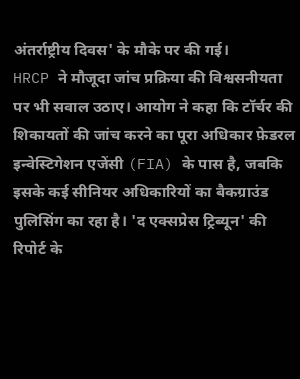अंतर्राष्ट्रीय दिवस' के मौके पर की गई।
HRCP ने मौजूदा जांच प्रक्रिया की विश्वसनीयता पर भी सवाल उठाए। आयोग ने कहा कि टॉर्चर की शिकायतों की जांच करने का पूरा अधिकार फ़ेडरल इन्वेस्टिगेशन एजेंसी (FIA) के पास है, जबकि इसके कई सीनियर अधिकारियों का बैकग्राउंड पुलिसिंग का रहा है। 'द एक्सप्रेस ट्रिब्यून' की रिपोर्ट के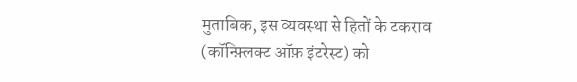मुताबिक, इस व्यवस्था से हितों के टकराव (कॉन्फ़्लिक्ट ऑफ़ इंटरेस्ट) को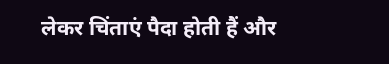लेकर चिंताएं पैदा होती हैं और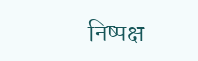निष्पक्ष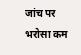जांच पर भरोसा कम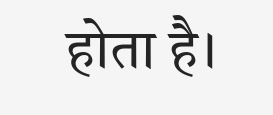होता है।